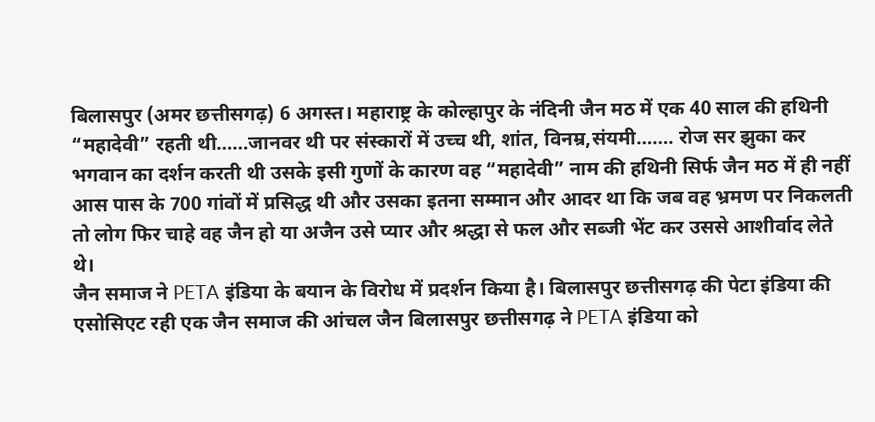बिलासपुर (अमर छत्तीसगढ़) 6 अगस्त। महाराष्ट्र के कोल्हापुर के नंदिनी जैन मठ में एक 40 साल की हथिनी “महादेवी” रहती थी……जानवर थी पर संस्कारों में उच्च थी, शांत, विनम्र,संयमी……. रोज सर झुका कर भगवान का दर्शन करती थी उसके इसी गुणों के कारण वह “महादेवी” नाम की हथिनी सिर्फ जैन मठ में ही नहीं आस पास के 700 गांवों में प्रसिद्ध थी और उसका इतना सम्मान और आदर था कि जब वह भ्रमण पर निकलती तो लोग फिर चाहे वह जैन हो या अजैन उसे प्यार और श्रद्धा से फल और सब्जी भेंट कर उससे आशीर्वाद लेते थे।
जैन समाज ने PETA इंडिया के बयान के विरोध में प्रदर्शन किया है। बिलासपुर छत्तीसगढ़ की पेटा इंडिया की एसोसिएट रही एक जैन समाज की आंचल जैन बिलासपुर छत्तीसगढ़ ने PETA इंडिया को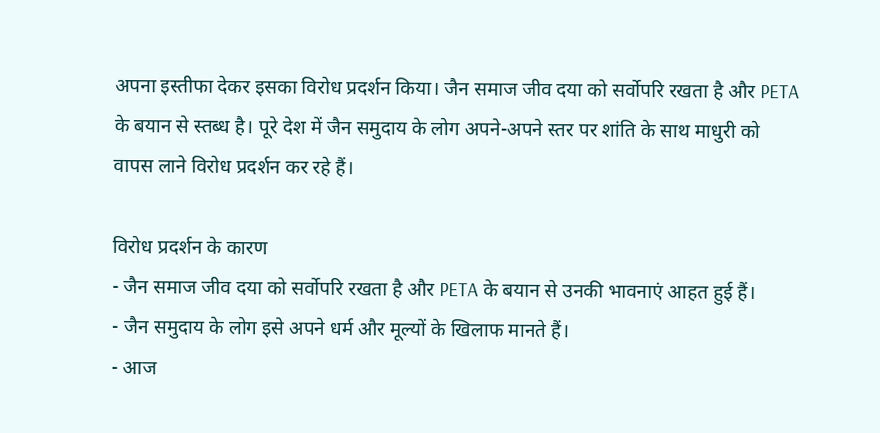अपना इस्तीफा देकर इसका विरोध प्रदर्शन किया। जैन समाज जीव दया को सर्वोपरि रखता है और PETA के बयान से स्तब्ध है। पूरे देश में जैन समुदाय के लोग अपने-अपने स्तर पर शांति के साथ माधुरी को वापस लाने विरोध प्रदर्शन कर रहे हैं।

विरोध प्रदर्शन के कारण
- जैन समाज जीव दया को सर्वोपरि रखता है और PETA के बयान से उनकी भावनाएं आहत हुई हैं।
- जैन समुदाय के लोग इसे अपने धर्म और मूल्यों के खिलाफ मानते हैं।
- आज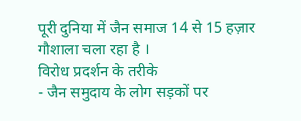पूरी दुनिया में जैन समाज 14 से 15 हज़ार गौशाला चला रहा है ।
विरोध प्रदर्शन के तरीके
- जैन समुदाय के लोग सड़कों पर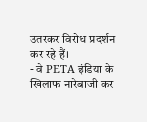उतरकर विरोध प्रदर्शन कर रहे हैं।
- वे PETA इंडिया के खिलाफ नारेबाजी कर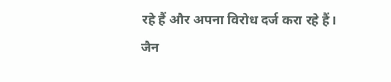रहे हैं और अपना विरोध दर्ज करा रहे हैं।
जैन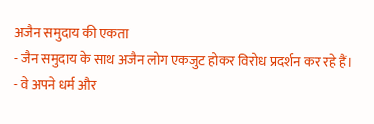अजैन समुदाय की एकता
- जैन समुदाय के साथ अजैन लोग एकजुट होकर विरोध प्रदर्शन कर रहे हैं।
- वे अपने धर्म और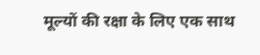मूल्यों की रक्षा के लिए एक साथ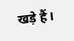खड़े हैं।